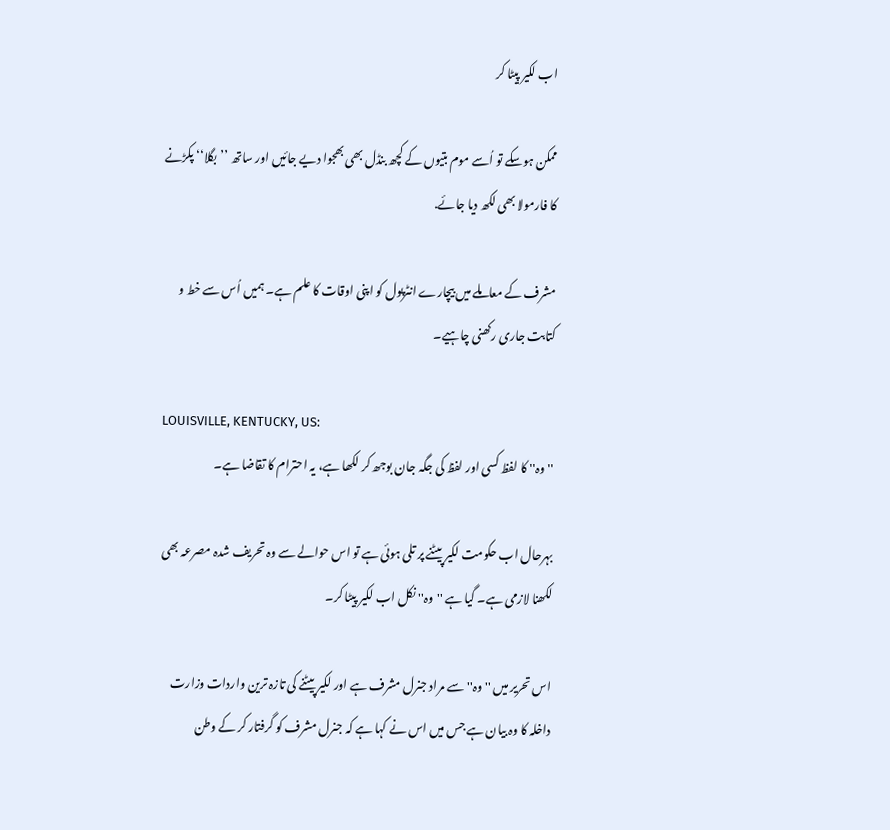اب لکیر پیٹا کر

ممکن ہوسکے تو اُسے موم بتیوں کے کچھ بنڈل بھی بھجوا دیے جائیں اور ساتھ ’’بگلا‘‘ پکڑنے کا فارمولا بھی لکھ دیا جائے.

مشرف کے معاملے میں بیچارے انٹرپول کو اپنی اوقات کا علم ہے۔ ہمیں اُس سے خط و کتابت جاری رکھنی چاہیے۔

LOUISVILLE, KENTUCKY, US:
''وہ'' کا لفظ کسی اور لفظ کی جگہ جان بوجھ کر لکھا ہے، یہ احترام کا تقاضا ہے۔

بہرحال اب حکومت لکیر پیٹنے پر تلی ہوئی ہے تو اس حوالے سے وہ تحریف شدہ مصرعہ بھی لکھنا لازمی ہے۔ گیا ہے ''وہ'' نکل اب لکیر پیٹا کر۔

اس تحریر میں '' وہ'' سے مراد جنرل مشرف ہے اور لکیر پیٹنے کی تازہ ترین واردات وزارت داخلہ کا وہ بیان ہے جس میں اس نے کہا ہے کہ جنرل مشرف کو گرفتار کر کے وطن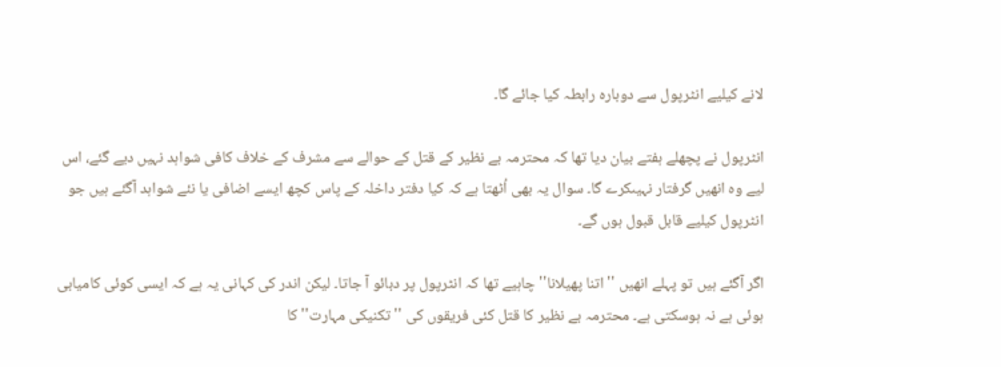لانے کیلیے انٹرپول سے دوبارہ رابطہ کیا جائے گا۔

انٹرپول نے پچھلے ہفتے بیان دیا تھا کہ محترمہ بے نظیر کے قتل کے حوالے سے مشرف کے خلاف کافی شواہد نہیں دیے گئے، اس لیے وہ انھیں گرفتار نہیںکرے گا۔ سوال یہ بھی اُٹھتا ہے کہ کیا دفتر داخلہ کے پاس کچھ ایسے اضافی یا نئے شواہد آگئے ہیں جو انٹرپول کیلیے قابل قبول ہوں گے۔

اگر آگئے ہیں تو پہلے انھیں '' اتنا پھیلانا'' چاہیے تھا کہ انٹرپول پر دبائو آ جاتا۔ لیکن اندر کی کہانی یہ ہے کہ ایسی کوئی کامیابی ہوئی ہے نہ ہوسکتی ہے۔ محترمہ بے نظیر کا قتل کئی فریقوں کی '' تکنیکی مہارت'' کا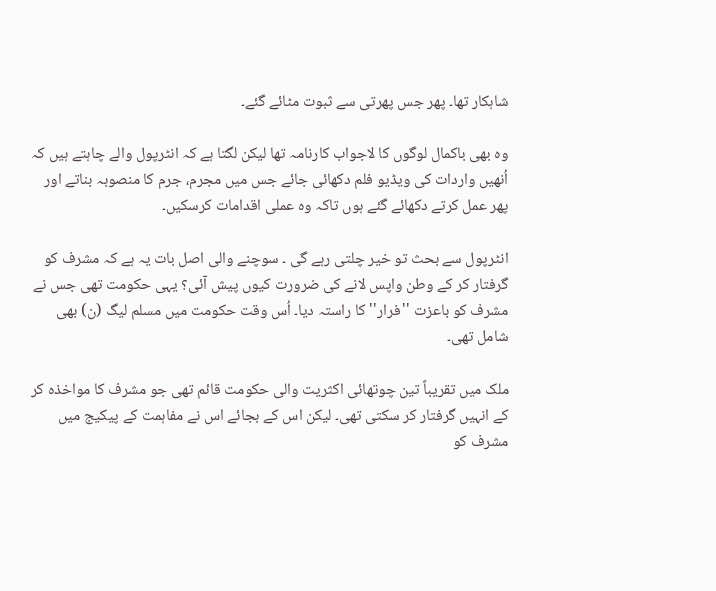شاہکار تھا۔ پھر جس پھرتی سے ثبوت مٹائے گئے۔

وہ بھی باکمال لوگوں کا لاجواب کارنامہ تھا لیکن لگتا ہے کہ انٹرپول والے چاہتے ہیں کہ اُنھیں واردات کی ویڈیو فلم دکھائی جائے جس میں مجرم، جرم کا منصوبہ بناتے اور پھر عمل کرتے دکھائے گئے ہوں تاکہ وہ عملی اقدامات کرسکیں۔

انٹرپول سے بحث تو خیر چلتی رہے گی ۔ سوچنے والی اصل بات یہ ہے کہ مشرف کو گرفتار کر کے وطن واپس لانے کی ضرورت کیوں پیش آئی؟ یہی حکومت تھی جس نے مشرف کو باعزت ''فرار'' کا راستہ دیا۔ اُس وقت حکومت میں مسلم لیگ (ن) بھی شامل تھی۔

ملک میں تقریباً تین چوتھائی اکثریت والی حکومت قائم تھی جو مشرف کا مواخذہ کر کے انہیں گرفتار کر سکتی تھی۔ لیکن اس کے بجائے اس نے مفاہمت کے پیکیج میں مشرف کو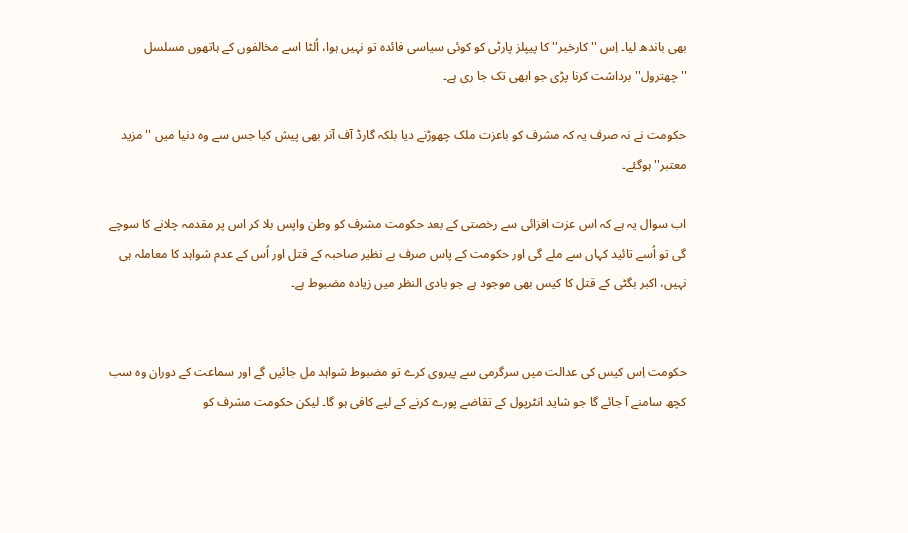بھی باندھ لیا۔ اِس '' کارخیر'' کا پیپلز پارٹی کو کوئی سیاسی فائدہ تو نہیں ہوا، اُلٹا اسے مخالفوں کے ہاتھوں مسلسل ''چھترول'' برداشت کرنا پڑی جو ابھی تک جا ری ہے۔

حکومت نے نہ صرف یہ کہ مشرف کو باعزت ملک چھوڑنے دیا بلکہ گارڈ آف آنر بھی پیش کیا جس سے وہ دنیا میں ''مزید معتبر'' ہوگئے۔

اب سوال یہ ہے کہ اس عزت افزائی سے رخصتی کے بعد حکومت مشرف کو وطن واپس بلا کر اس پر مقدمہ چلانے کا سوچے گی تو اُسے تائید کہاں سے ملے گی اور حکومت کے پاس صرف بے نظیر صاحبہ کے قتل اور اُس کے عدم شواہد کا معاملہ ہی نہیں، اکبر بگٹی کے قتل کا کیس بھی موجود ہے جو بادی النظر میں زیادہ مضبوط ہے۔


حکومت اِس کیس کی عدالت میں سرگرمی سے پیروی کرے تو مضبوط شواہد مل جائیں گے اور سماعت کے دوران وہ سب کچھ سامنے آ جائے گا جو شاید انٹرپول کے تقاضے پورے کرنے کے لیے کافی ہو گا۔ لیکن حکومت مشرف کو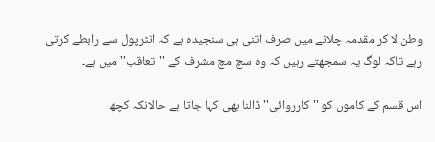وطن لا کر مقدمہ چلانے میں صرف اتنی ہی سنجیدہ ہے کہ انٹرپول سے رابطے کرتی رہے تاکہ لوگ یہ سمجھتے رہیں کہ وہ سچ مچ مشرف کے ''تعاقب'' میں ہے۔

اس قسم کے کاموں کو ''کارروائی'' ڈالنا بھی کہا جاتا ہے حالانکہ کچھ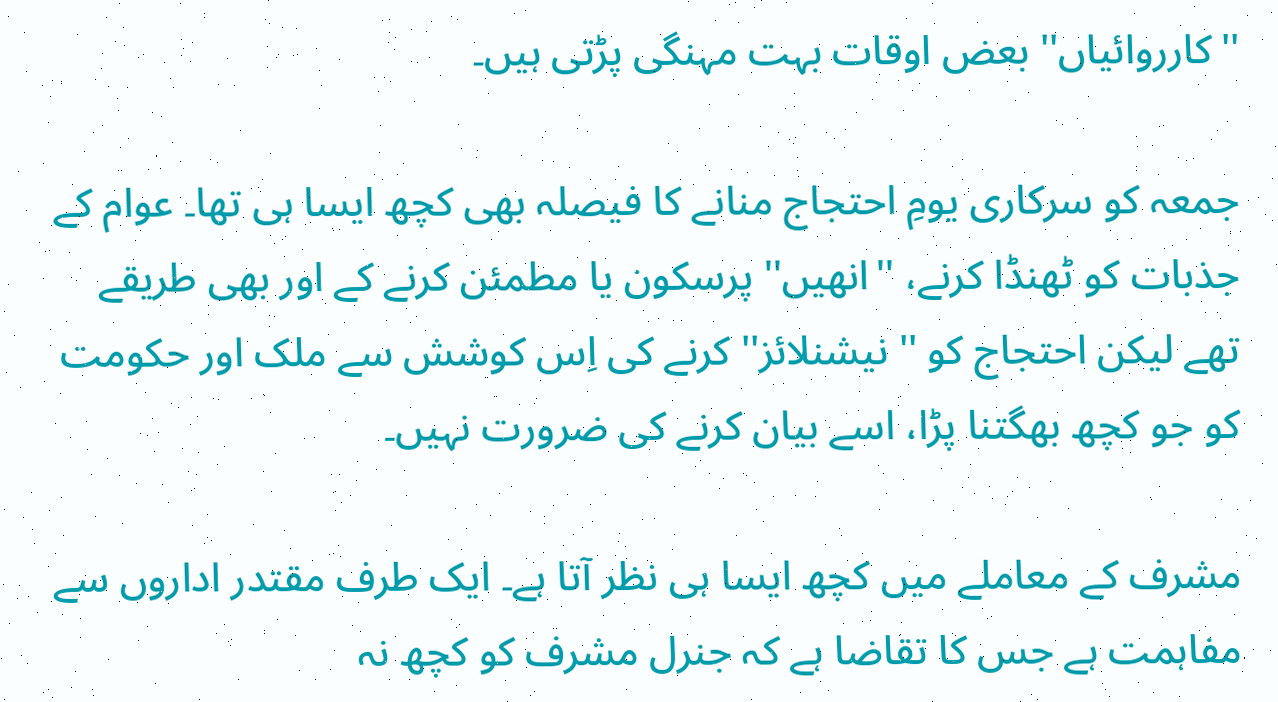''کارروائیاں'' بعض اوقات بہت مہنگی پڑتی ہیں۔

جمعہ کو سرکاری یومِ احتجاج منانے کا فیصلہ بھی کچھ ایسا ہی تھا۔ عوام کے جذبات کو ٹھنڈا کرنے، ''انھیں'' پرسکون یا مطمئن کرنے کے اور بھی طریقے تھے لیکن احتجاج کو '' نیشنلائز'' کرنے کی اِس کوشش سے ملک اور حکومت کو جو کچھ بھگتنا پڑا، اسے بیان کرنے کی ضرورت نہیں۔

مشرف کے معاملے میں کچھ ایسا ہی نظر آتا ہے۔ ایک طرف مقتدر اداروں سے مفاہمت ہے جس کا تقاضا ہے کہ جنرل مشرف کو کچھ نہ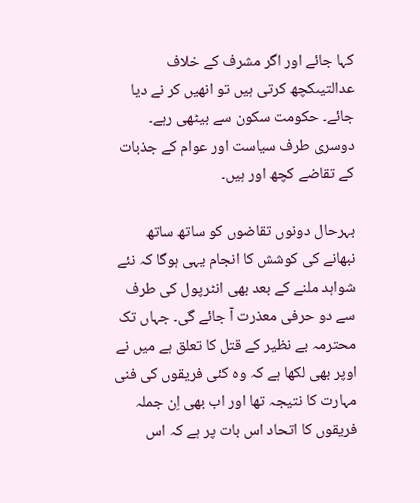کہا جائے اور اگر مشرف کے خلاف عدالتیںکچھ کرتی ہیں تو انھیں کر نے دیا جائے۔ حکومت سکون سے بیٹھی رہے۔ دوسری طرف سیاست اور عوام کے جذبات کے تقاضے کچھ اور ہیں۔

بہرحال دونوں تقاضوں کو ساتھ ساتھ نبھانے کی کوشش کا انجام یہی ہوگا کہ نئے شواہد ملنے کے بعد بھی انٹرپول کی طرف سے دو حرفی معذرت آ جائے گی۔ جہاں تک محترمہ بے نظیر کے قتل کا تعلق ہے میں نے اوپر بھی لکھا ہے کہ وہ کئی فریقوں کی فنی مہارت کا نتیجہ تھا اور اب بھی اِن جملہ فریقوں کا اتحاد اس بات پر ہے کہ اس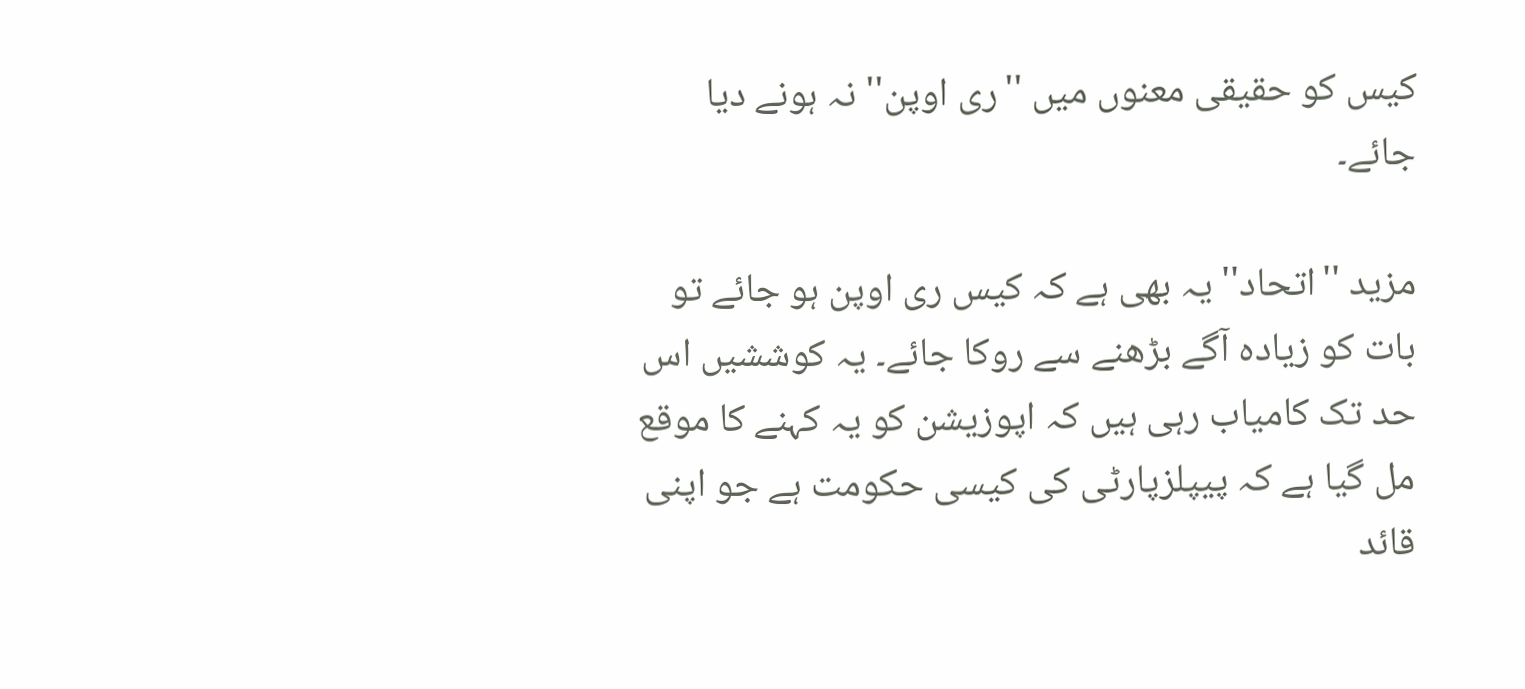کیس کو حقیقی معنوں میں ''ری اوپن'' نہ ہونے دیا جائے۔

مزید ''اتحاد'' یہ بھی ہے کہ کیس ری اوپن ہو جائے تو بات کو زیادہ آگے بڑھنے سے روکا جائے۔ یہ کوششیں اس حد تک کامیاب رہی ہیں کہ اپوزیشن کو یہ کہنے کا موقع مل گیا ہے کہ پیپلزپارٹی کی کیسی حکومت ہے جو اپنی قائد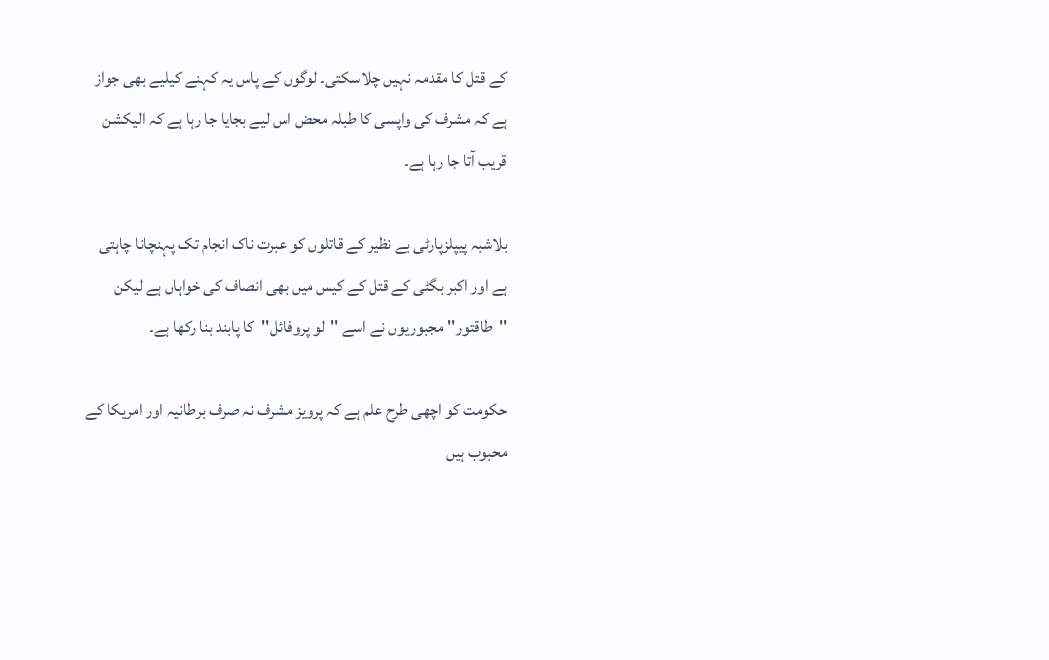کے قتل کا مقدمہ نہیں چلاسکتی۔ لوگوں کے پاس یہ کہنے کیلیے بھی جواز ہے کہ مشرف کی واپسی کا طبلہ محض اس لیے بجایا جا رہا ہے کہ الیکشن قریب آتا جا رہا ہے۔

بلاشبہ پیپلزپارٹی بے نظیر کے قاتلوں کو عبرت ناک انجام تک پہنچانا چاہتی ہے اور اکبر بگٹی کے قتل کے کیس میں بھی انصاف کی خواہاں ہے لیکن ''طاقتور'' مجبوریوں نے اسے ''لو پروفائل''کا پابند بنا رکھا ہے۔

حکومت کو اچھی طرح علم ہے کہ پرویز مشرف نہ صرف برطانیہ اور امریکا کے محبوب ہیں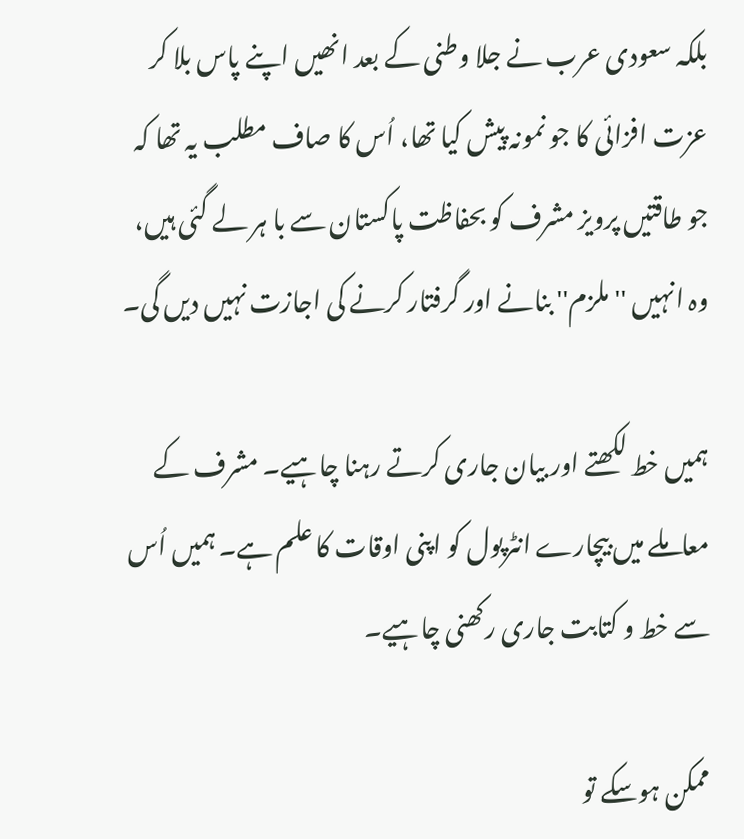بلکہ سعودی عرب نے جلا وطنی کے بعد انھیں اپنے پاس بلا کر عزت افزائی کا جو نمونہ پیش کیا تھا، اُس کا صاف مطلب یہ تھا کہ جو طاقتیں پرویز مشرف کو بحفاظت پاکستان سے با ہر لے گئی ہیں، وہ انہیں ''ملزم'' بنانے اور گرفتار کرنے کی اجازت نہیں دیں گی۔

ہمیں خط لکھتے اور بیان جاری کرتے رہنا چاہیے۔ مشرف کے معاملے میں بیچارے انٹرپول کو اپنی اوقات کا علم ہے۔ ہمیں اُس سے خط و کتابت جاری رکھنی چاہیے۔

ممکن ہوسکے تو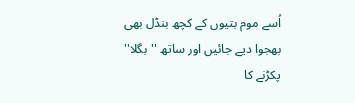اُسے موم بتیوں کے کچھ بنڈل بھی بھجوا دیے جائیں اور ساتھ ''بگلا'' پکڑنے کا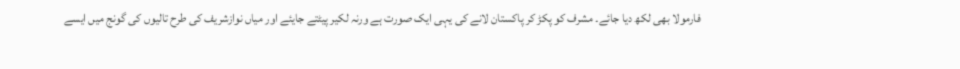فارمولا بھی لکھ دیا جائے۔ مشرف کو پکڑ کر پاکستان لانے کی یہی ایک صورت ہے ورنہ لکیر پیٹتے جایئے اور میاں نوازشریف کی طرح تالیوں کی گونج میں ایسے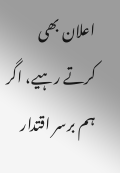اعلان بھی کرتے رہیے، اگر ہم برسر اقتدار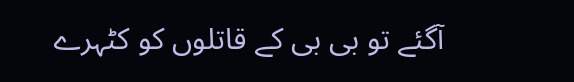آگئے تو بی بی کے قاتلوں کو کٹہرے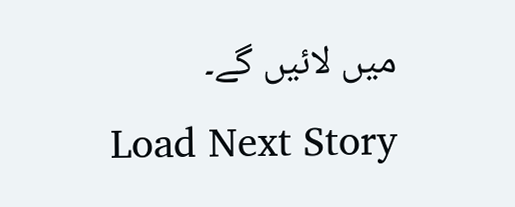میں لائیں گے۔
Load Next Story